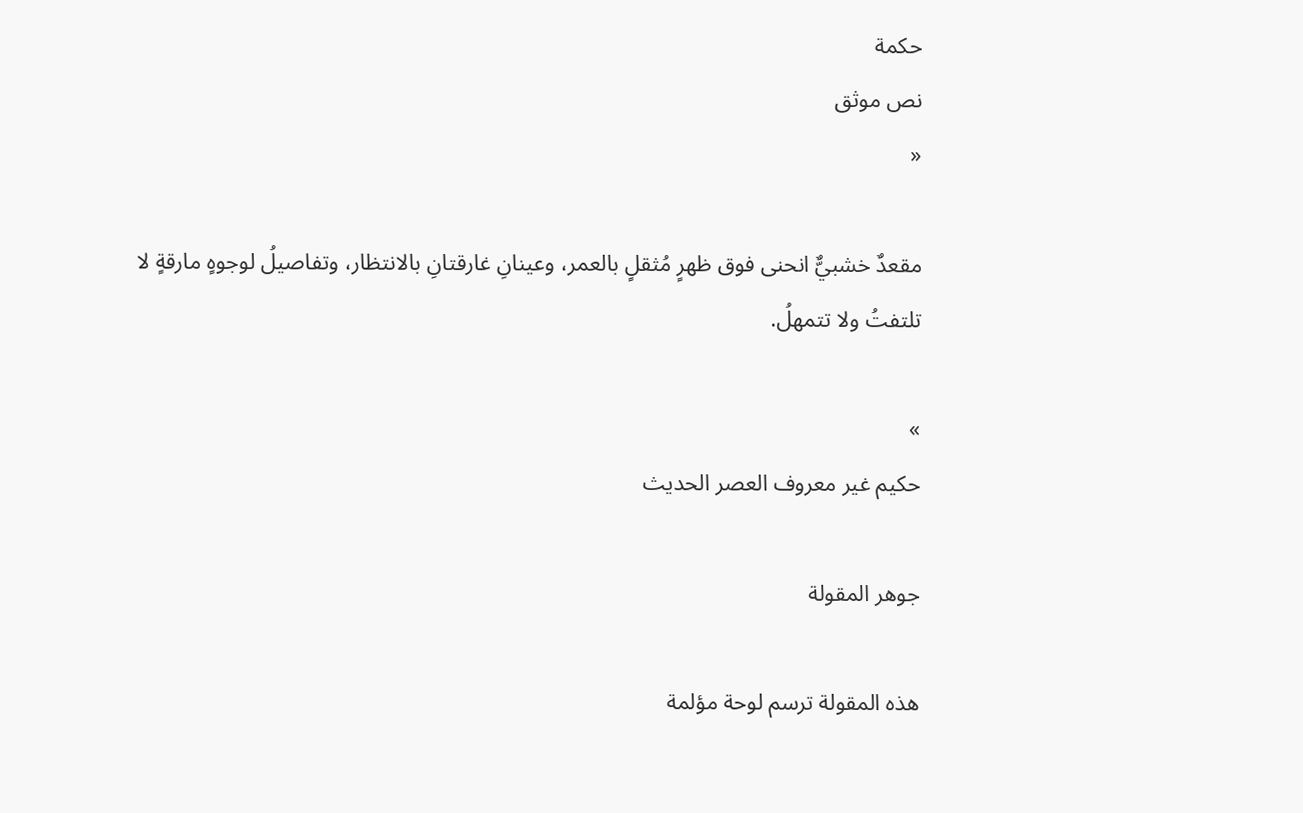حكمة
نص موثق
«

مقعدٌ خشبيٌّ انحنى فوق ظهرٍ مُثقلٍ بالعمر، وعينانِ غارقتانِ بالانتظار، وتفاصيلُ لوجوهٍ مارقةٍ لا تلتفتُ ولا تتمهلُ.

»
حكيم غير معروف العصر الحديث

جوهر المقولة

هذه المقولة ترسم لوحة مؤلمة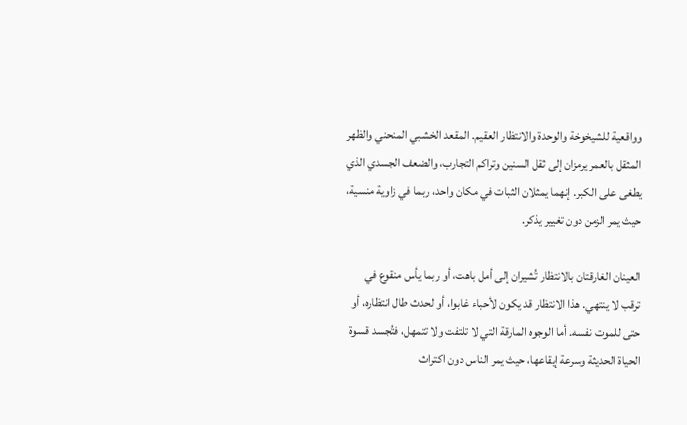وواقعية للشيخوخة والوحدة والانتظار العقيم. المقعد الخشبي المنحني والظهر المثقل بالعمر يرمزان إلى ثقل السنين وتراكم التجارب، والضعف الجسدي الذي يطغى على الكبر. إنهما يمثلان الثبات في مكان واحد، ربما في زاوية منسية، حيث يمر الزمن دون تغيير يذكر.

العينان الغارقتان بالانتظار تُشيران إلى أمل باهت، أو ربما يأس منقوع في ترقب لا ينتهي. هذا الانتظار قد يكون لأحباء غابوا، أو لحدث طال انتظاره، أو حتى للموت نفسه. أما الوجوه المارقة التي لا تلتفت ولا تتمهل، فتُجسد قسوة الحياة الحديثة وسرعة إيقاعها، حيث يمر الناس دون اكتراث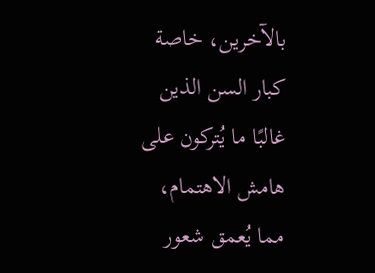بالآخرين، خاصة كبار السن الذين غالبًا ما يُتركون على هامش الاهتمام، مما يُعمق شعور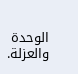الوحدة والعزلة.